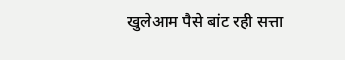खुलेआम पैसे बांट रही सत्ता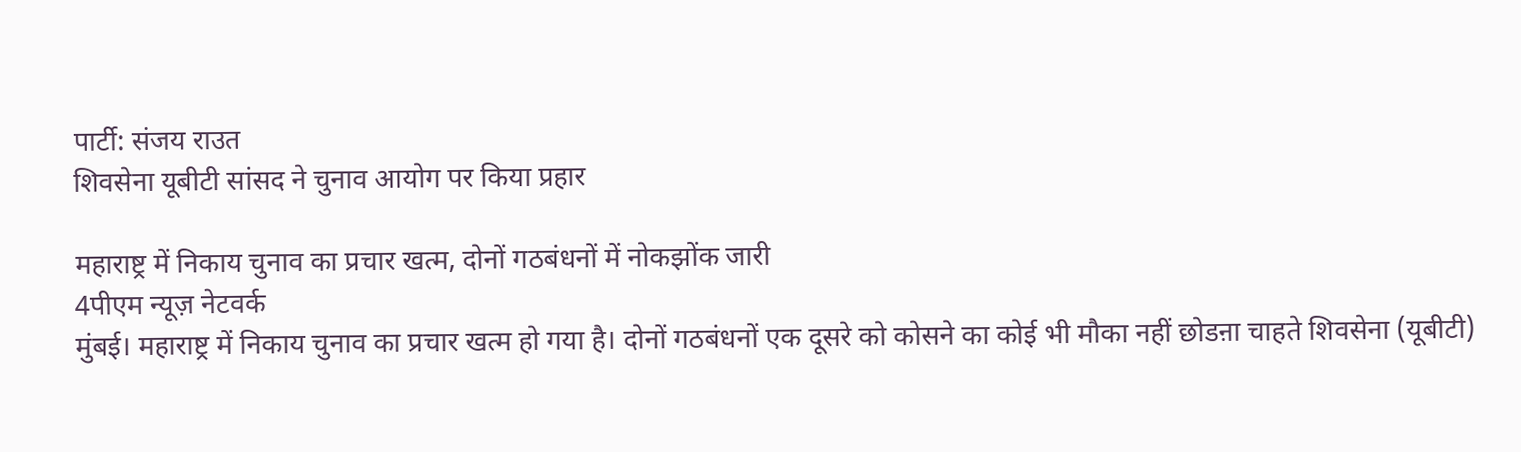पार्टी: संजय राउत
शिवसेना यूबीटी सांसद ने चुनाव आयोग पर किया प्रहार

महाराष्ट्र में निकाय चुनाव का प्रचार खत्म, दोनों गठबंधनों में नोकझोंक जारी
4पीएम न्यूज़ नेटवर्क
मुंबई। महाराष्ट्र में निकाय चुनाव का प्रचार खत्म हो गया है। दोनों गठबंधनों एक दूसरे को कोसने का कोई भी मौका नहीं छोडऩा चाहते शिवसेना (यूबीटी)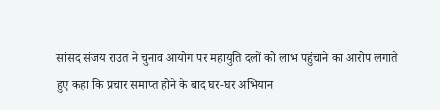सांसद संजय राउत ने चुनाव आयोग पर महायुति दलों को लाभ पहुंचाने का आरोप लगाते हुए कहा कि प्रचार समाप्त होने के बाद घर-घर अभियान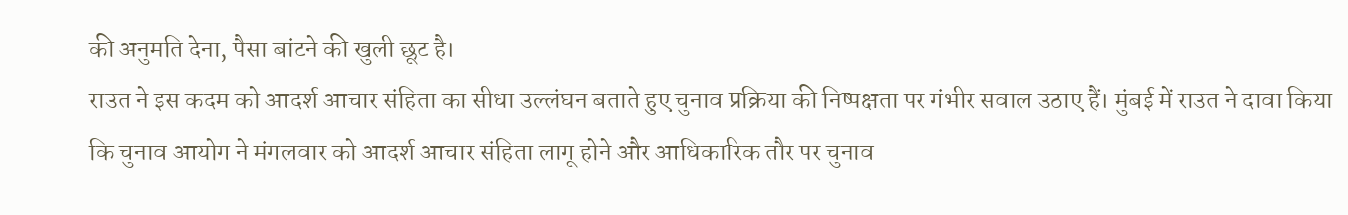की अनुमति देना, पैसा बांटने की खुली छूट है।
राउत ने इस कदम को आदर्श आचार संहिता का सीधा उल्लंघन बताते हुए चुनाव प्रक्रिया की निष्पक्षता पर गंभीर सवाल उठाए हैं। मुंबई में राउत ने दावा किया कि चुनाव आयोग ने मंगलवार को आदर्श आचार संहिता लागू होने और आधिकारिक तौर पर चुनाव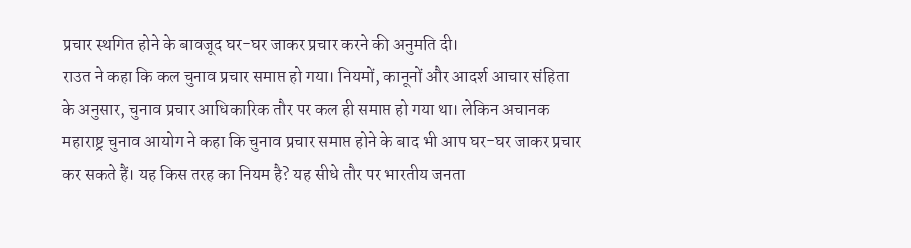प्रचार स्थगित होने के बावजूद घर-घर जाकर प्रचार करने की अनुमति दी।
राउत ने कहा कि कल चुनाव प्रचार समाप्त हो गया। नियमों, कानूनों और आदर्श आचार संहिता के अनुसार, चुनाव प्रचार आधिकारिक तौर पर कल ही समाप्त हो गया था। लेकिन अचानक महाराष्ट्र चुनाव आयोग ने कहा कि चुनाव प्रचार समाप्त होने के बाद भी आप घर-घर जाकर प्रचार कर सकते हैं। यह किस तरह का नियम है? यह सीधे तौर पर भारतीय जनता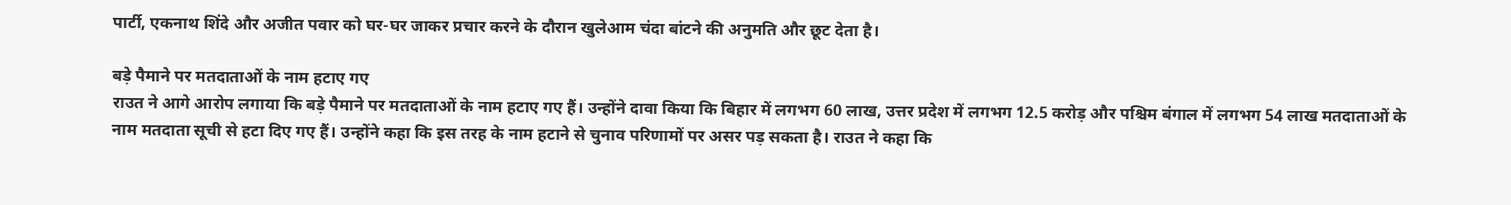पार्टी, एकनाथ शिंदे और अजीत पवार को घर-घर जाकर प्रचार करने के दौरान खुलेआम चंदा बांटने की अनुमति और छूट देता है।

बड़े पैमाने पर मतदाताओं के नाम हटाए गए
राउत ने आगे आरोप लगाया कि बड़े पैमाने पर मतदाताओं के नाम हटाए गए हैं। उन्होंने दावा किया कि बिहार में लगभग 60 लाख, उत्तर प्रदेश में लगभग 12.5 करोड़ और पश्चिम बंगाल में लगभग 54 लाख मतदाताओं के नाम मतदाता सूची से हटा दिए गए हैं। उन्होंने कहा कि इस तरह के नाम हटाने से चुनाव परिणामों पर असर पड़ सकता है। राउत ने कहा कि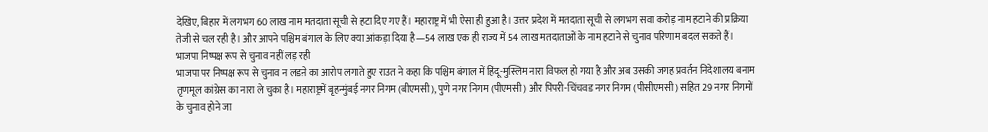देखिए, बिहार में लगभग 60 लाख नाम मतदाता सूची से हटा दिए गए हैं। महाराष्ट्र में भी ऐसा ही हुआ है। उत्तर प्रदेश में मतदाता सूची से लगभग सवा करोड़ नाम हटाने की प्रक्रिया तेजी से चल रही है। और आपने पश्चिम बंगाल के लिए क्या आंकड़ा दिया है—54 लाख एक ही राज्य में 54 लाख मतदाताओं के नाम हटाने से चुनाव परिणाम बदल सकते हैं।
भाजपा निष्पक्ष रूप से चुनाव नहीं लड़ रही
भाजपा पर निष्पक्ष रूप से चुनाव न लडऩे का आरोप लगाते हुए राउत ने कहा कि पश्चिम बंगाल में हिंदू-मुस्लिम नारा विफल हो गया है और अब उसकी जगह प्रवर्तन निदेशालय बनाम तृणमूल कांग्रेस का नारा ले चुका है। महाराष्ट्रमें बृहन्मुंबई नगर निगम (बीएमसी), पुणे नगर निगम (पीएमसी) और पिंपरी-चिंचवड नगर निगम (पीसीएमसी) सहित 29 नगर निगमों के चुनाव होने जा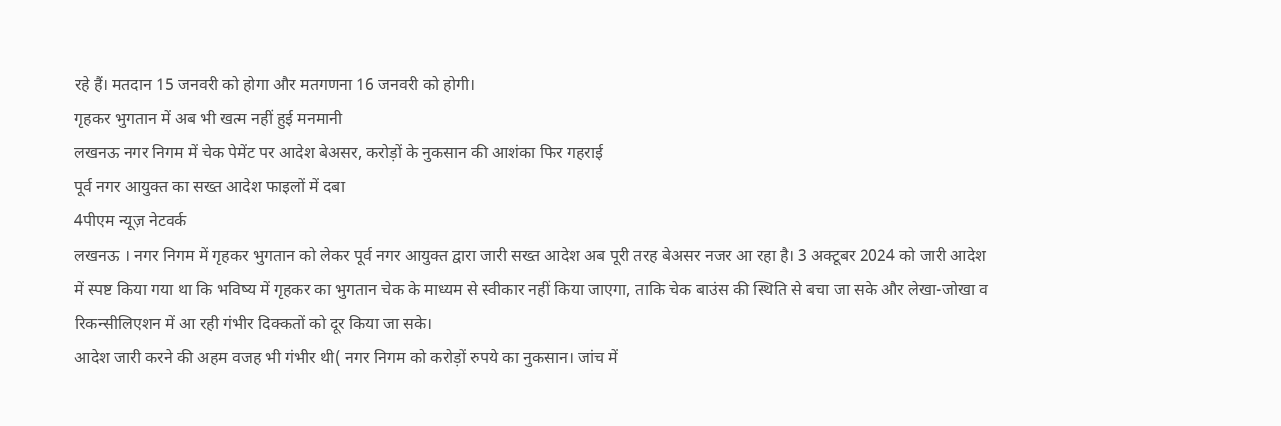रहे हैं। मतदान 15 जनवरी को होगा और मतगणना 16 जनवरी को होगी।
गृहकर भुगतान में अब भी खत्म नहीं हुई मनमानी
लखनऊ नगर निगम में चेक पेमेंट पर आदेश बेअसर, करोड़ों के नुकसान की आशंका फिर गहराई
पूर्व नगर आयुक्त का सख्त आदेश फाइलों में दबा
4पीएम न्यूज़ नेटवर्क
लखनऊ । नगर निगम में गृहकर भुगतान को लेकर पूर्व नगर आयुक्त द्वारा जारी सख्त आदेश अब पूरी तरह बेअसर नजर आ रहा है। 3 अक्टूबर 2024 को जारी आदेश में स्पष्ट किया गया था कि भविष्य में गृहकर का भुगतान चेक के माध्यम से स्वीकार नहीं किया जाएगा, ताकि चेक बाउंस की स्थिति से बचा जा सके और लेखा-जोखा व रिकन्सीलिएशन में आ रही गंभीर दिक्कतों को दूर किया जा सके।
आदेश जारी करने की अहम वजह भी गंभीर थी( नगर निगम को करोड़ों रुपये का नुकसान। जांच में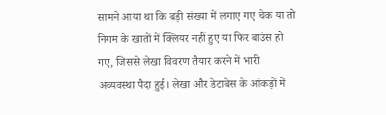सामने आया था कि बड़ी संख्या में लगाए गए चेक या तो निगम के खातों में क्लियर नहीं हुए या फिर बाउंस हो गए, जिससे लेखा विवरण तैयार करने में भारी अव्यवस्था पैदा हुई। लेखा और डेटाबेस के आंकड़ों में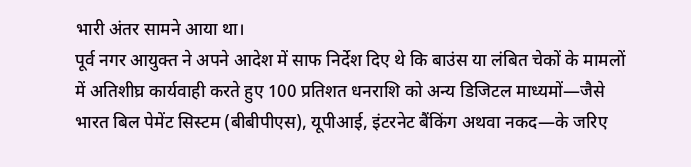भारी अंतर सामने आया था।
पूर्व नगर आयुक्त ने अपने आदेश में साफ निर्देश दिए थे कि बाउंस या लंबित चेकों के मामलों में अतिशीघ्र कार्यवाही करते हुए 100 प्रतिशत धनराशि को अन्य डिजिटल माध्यमों—जैसे भारत बिल पेमेंट सिस्टम (बीबीपीएस), यूपीआई, इंटरनेट बैंकिंग अथवा नकद—के जरिए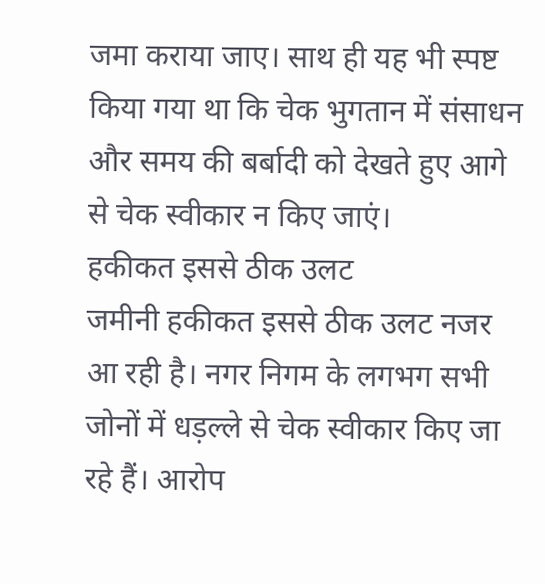जमा कराया जाए। साथ ही यह भी स्पष्ट किया गया था कि चेक भुगतान में संसाधन और समय की बर्बादी को देखते हुए आगे से चेक स्वीकार न किए जाएं।
हकीकत इससे ठीक उलट
जमीनी हकीकत इससे ठीक उलट नजर आ रही है। नगर निगम के लगभग सभी जोनों में धड़ल्ले से चेक स्वीकार किए जा रहे हैं। आरोप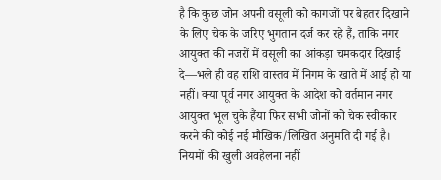है कि कुछ जोन अपनी वसूली को कागजों पर बेहतर दिखाने के लिए चेक के जरिए भुगतान दर्ज कर रहे हैं, ताकि नगर आयुक्त की नजरों में वसूली का आंकड़ा चमकदार दिखाई दे—भले ही वह राशि वास्तव में निगम के खाते में आई हो या नहीं। क्या पूर्व नगर आयुक्त के आदेश को वर्तमान नगर आयुक्त भूल चुके हैंया फिर सभी जोनों को चेक स्वीकार करने की कोई नई मौखिक/लिखित अनुमति दी गई है।
नियमों की खुली अवहेलना नहीं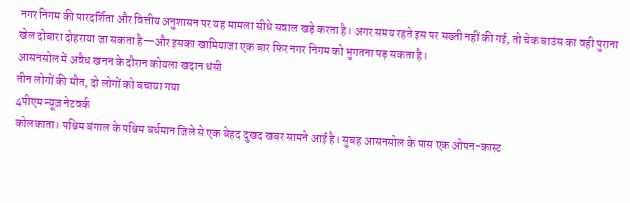नगर निगम की पारदर्शिता और वित्तीय अनुशासन पर यह मामला सीधे सवाल खड़े करता है। अगर समय रहते इस पर सख्ती नहीं की गई, तो चेक बाउंस का वही पुराना खेल दोबारा दोहराया जा सकता है—और इसका खामियाजा एक बार फिर नगर निगम को भुगतना पड़ सकता है।
आसनसोल में अवैध खनन के दौरान कोयला खदान धंसी
तीन लोगों की मौत, दो लोगों को बचाया गया
4पीएम न्यूज़ नेटवर्क
कोलकाता। पश्चिम बंगाल के पश्चिम बर्धमान जिले से एक बेहद दुखद खबर सामने आई है। सुबह आसनसोल के पास एक ओपन-कास्ट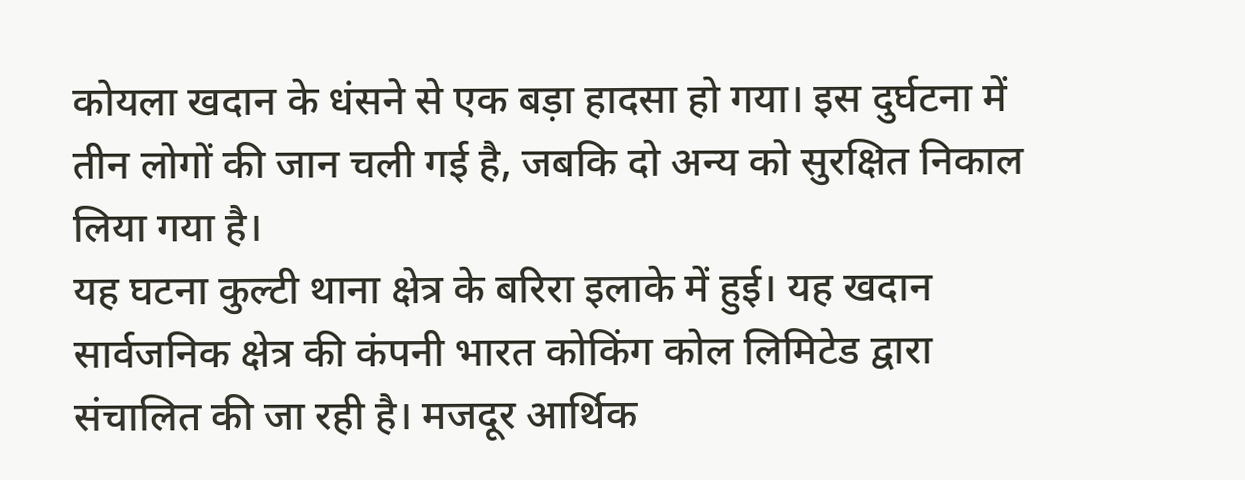कोयला खदान के धंसने से एक बड़ा हादसा हो गया। इस दुर्घटना में तीन लोगों की जान चली गई है, जबकि दो अन्य को सुरक्षित निकाल लिया गया है।
यह घटना कुल्टी थाना क्षेत्र के बरिरा इलाके में हुई। यह खदान सार्वजनिक क्षेत्र की कंपनी भारत कोकिंग कोल लिमिटेड द्वारा संचालित की जा रही है। मजदूर आर्थिक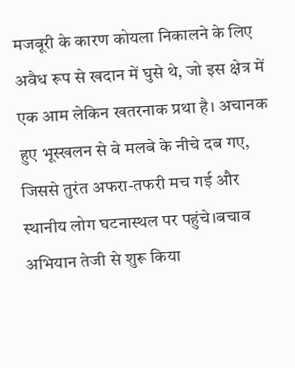मजबूरी के कारण कोयला निकालने के लिए अवैध रूप से खदान में घुसे थे, जो इस क्षेत्र में एक आम लेकिन खतरनाक प्रथा है। अचानक हुए भूस्खलन से वे मलबे के नीचे दब गए, जिससे तुरंत अफरा-तफरी मच गई और स्थानीय लोग घटनास्थल पर पहुंचे।बचाव अभियान तेजी से शुरू किया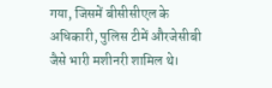गया, जिसमें बीसीसीएल के अधिकारी, पुलिस टीमें औरजेसीबी जैसे भारी मशीनरी शामिल थे।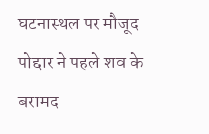घटनास्थल पर मौजूद पोद्दार ने पहले शव के बरामद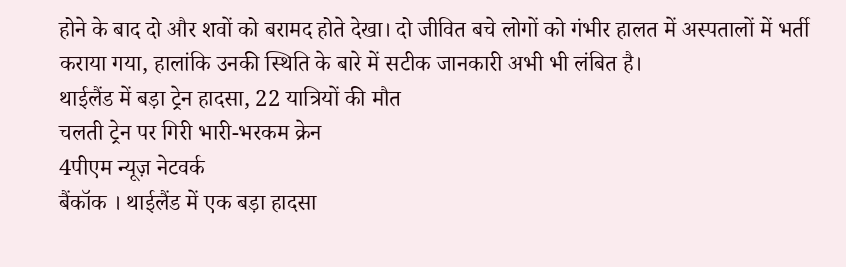होने के बाद दो और शवों को बरामद होते देखा। दो जीवित बचे लोगों को गंभीर हालत में अस्पतालों में भर्ती कराया गया, हालांकि उनकी स्थिति के बारे में सटीक जानकारी अभी भी लंबित है।
थाईलैंड में बड़ा ट्रेन हादसा, 22 यात्रियों की मौत
चलती ट्रेन पर गिरी भारी-भरकम क्रेन
4पीएम न्यूज़ नेटवर्क
बैंकॉक । थाईलैंड में एक बड़ा हादसा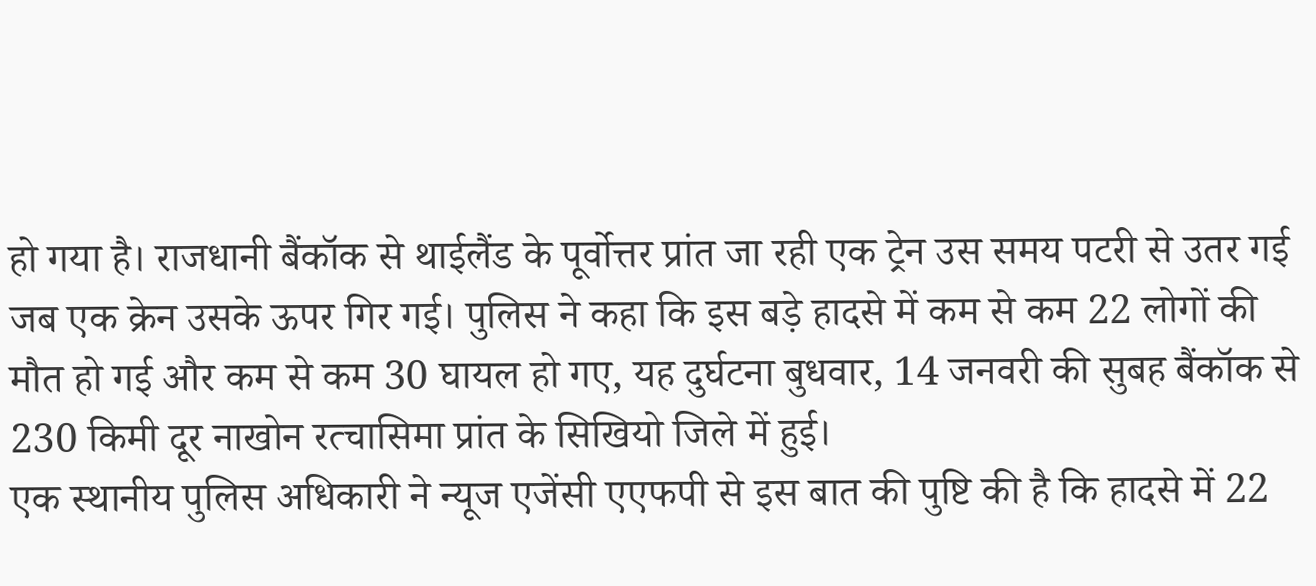हो गया है। राजधानी बैंकॉक से थाईलैंड के पूर्वोत्तर प्रांत जा रही एक ट्रेन उस समय पटरी से उतर गई जब एक क्रेन उसके ऊपर गिर गई। पुलिस ने कहा कि इस बड़े हादसे में कम से कम 22 लोगों की मौत हो गई और कम से कम 30 घायल हो गए, यह दुर्घटना बुधवार, 14 जनवरी की सुबह बैंकॉक से 230 किमी दूर नाखोन रत्चासिमा प्रांत के सिखियो जिले में हुई।
एक स्थानीय पुलिस अधिकारी ने न्यूज एजेंसी एएफपी से इस बात की पुष्टि की है कि हादसे में 22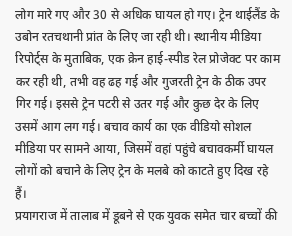लोग मारे गए और 30 से अधिक घायल हो गए। ट्रेन थाईलैंड के उबोन रतचथानी प्रांत के लिए जा रही थी। स्थानीय मीडिया रिपोर्ट्स के मुताबिक, एक क्रेन हाई-स्पीड रेल प्रोजेक्ट पर काम कर रही थी, तभी वह ढह गई और गुजरती ट्रेन के ठीक उपर गिर गई। इससे ट्रेन पटरी से उतर गई और कुछ देर के लिए उसमें आग लग गई। बचाव कार्य का एक वीडियो सोशल मीडिया पर सामने आया, जिसमें वहां पहुंचे बचावकर्मी घायल लोगों को बचाने के लिए ट्रेन के मलबे को काटते हुए दिख रहे हैं।
प्रयागराज में तालाब में डूबने से एक युवक समेत चार बच्चों की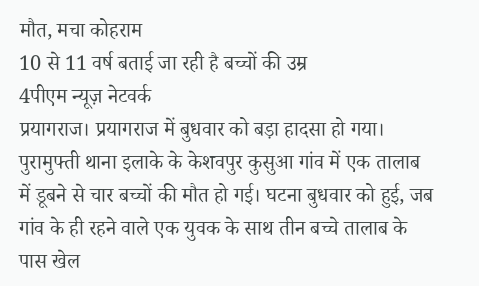मौत, मचा कोहराम
10 से 11 वर्ष बताई जा रही है बच्चों की उम्र
4पीएम न्यूज़ नेटवर्क
प्रयागराज। प्रयागराज में बुधवार को बड़ा हादसा हो गया। पुरामुफ्ती थाना इलाके के केशवपुर कुसुआ गांव में एक तालाब में डूबने से चार बच्चों की मौत हो गई। घटना बुधवार को हुई, जब गांव के ही रहने वाले एक युवक के साथ तीन बच्चे तालाब के पास खेल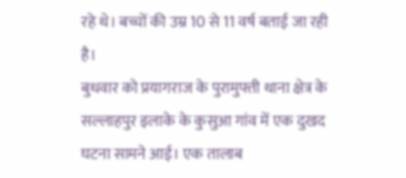रहे थे। बच्चों की उम्र 10 से 11 वर्ष बताई जा रही है।
बुधवार को प्रयागराज के पुरामुफ्ती थाना क्षेत्र के सल्लाहपुर इलाके के कुसुआ गांव में एक दुखद घटना सामने आई। एक तालाब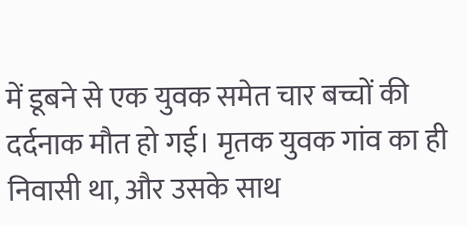में डूबने से एक युवक समेत चार बच्चों की दर्दनाक मौत हो गई। मृतक युवक गांव का ही निवासी था, और उसके साथ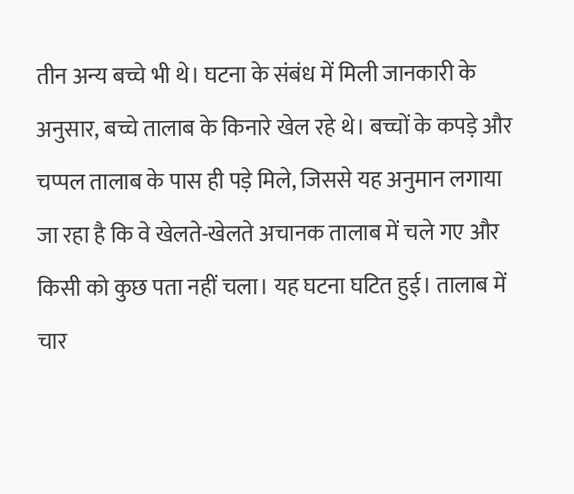तीन अन्य बच्चे भी थे। घटना के संबंध में मिली जानकारी के अनुसार, बच्चे तालाब के किनारे खेल रहे थे। बच्चों के कपड़े और चप्पल तालाब के पास ही पड़े मिले, जिससे यह अनुमान लगाया जा रहा है कि वे खेलते-खेलते अचानक तालाब में चले गए और किसी को कुछ पता नहीं चला। यह घटना घटित हुई। तालाब में चार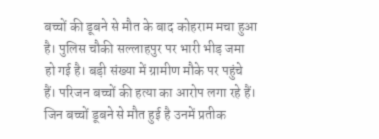बच्चों की डूबने से मौत के बाद कोहराम मचा हुआ है। पुलिस चौकी सल्लाहपुर पर भारी भीड़ जमा हो गई है। बड़ी संख्या में ग्रामीण मौके पर पहुंचे हैं। परिजन बच्चों की हत्या का आरोप लगा रहे हैं। जिन बच्चों डूबने से मौत हुई है उनमें प्रतीक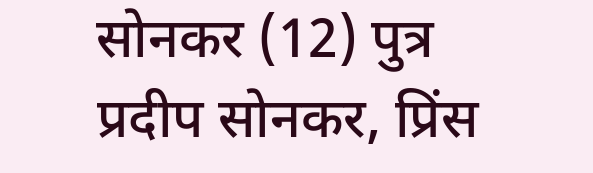सोनकर (12) पुत्र प्रदीप सोनकर, प्रिंस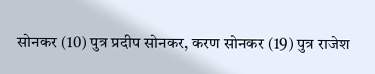सोनकर (10) पुत्र प्रदीप सोनकर, करण सोनकर (19) पुत्र राजेश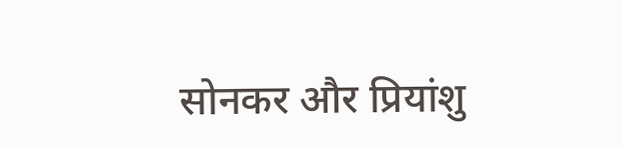सोनकर और प्रियांशु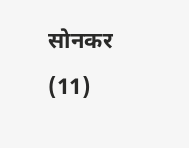सोनकर (11)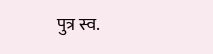पुत्र स्व.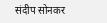संदीप सोनकर